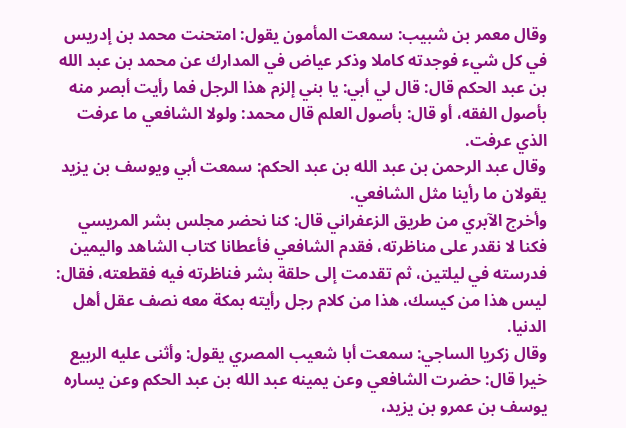وقال معمر بن شبيب: سمعت المأمون يقول: امتحنت محمد بن إدريس في كل شيء فوجدته كاملا وذكر عياض في المدارك عن محمد بن عبد الله بن عبد الحكم قال: قال لي أبي: يا بني إلزم هذا الرجل فما رأيت أبصر منه بأصول الفقه، أو قال: بأصول العلم قال محمد: ولولا الشافعي ما عرفت الذي عرفت.
وقال عبد الرحمن بن عبد الله بن عبد الحكم: سمعت أبي ويوسف بن يزيد يقولان ما رأينا مثل الشافعي.
وأخرج الآبري من طريق الزعفراني قال: كنا نحضر مجلس بشر المريسي فكنا لا نقدر على مناظرته، فقدم الشافعي فأعطانا كتاب الشاهد واليمين فدرسته في ليلتين، ثم تقدمت إلى حلقة بشر فناظرته فيه فقطعته، فقال: ليس هذا من كيسك، هذا من كلام رجل رأيته بمكة معه نصف عقل أهل الدنيا.
وقال زكريا الساجي: سمعت أبا شعيب المصري يقول: وأثنى عليه الربيع خيرا قال: حضرت الشافعي وعن يمينه عبد الله بن عبد الحكم وعن يساره يوسف بن عمرو بن يزيد،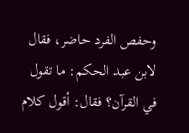وحفص الفرد حاضر، فقال لابن عبد الحكم: ما تقول في القرآن؟ فقال: أقول كلام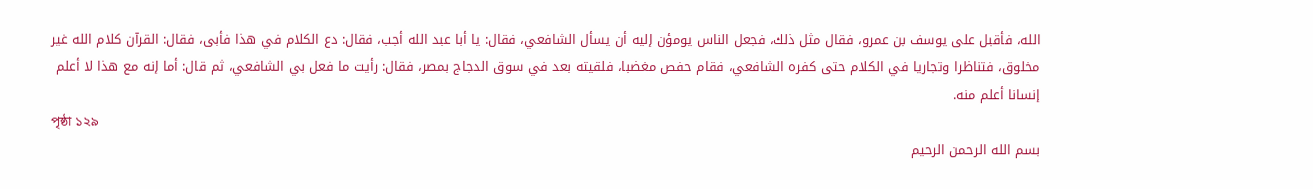الله، فأقبل على يوسف بن عمرو، فقال مثل ذلك، فجعل الناس يومؤن إليه أن يسأل الشافعي، فقال: يا أبا عبد الله أجب، فقال: دع الكلام في هذا فأبى، فقال: القرآن كلام الله غير مخلوق، فتناظرا وتجاريا في الكلام حتى كفره الشافعي، فقام حفص مغضبا، فلقيته بعد في سوق الدجاج بمصر، فقال: رأيت ما فعل بي الشافعي، ثم قال: أما إنه مع هذا لا أعلم إنسانا أعلم منه.
পৃষ্ঠা ১২৯
بسم الله الرحمن الرحيم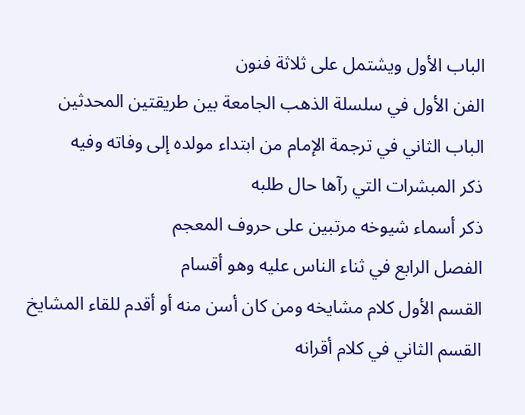الباب الأول ويشتمل على ثلاثة فنون
الفن الأول في سلسلة الذهب الجامعة بين طريقتين المحدثين
الباب الثاني في ترجمة الإمام من ابتداء مولده إلى وفاته وفيه
ذكر المبشرات التي رآها حال طلبه
ذكر أسماء شيوخه مرتبين على حروف المعجم
الفصل الرابع في ثناء الناس عليه وهو أقسام
القسم الأول كلام مشايخه ومن كان أسن منه أو أقدم للقاء المشايخ
القسم الثاني في كلام أقرانه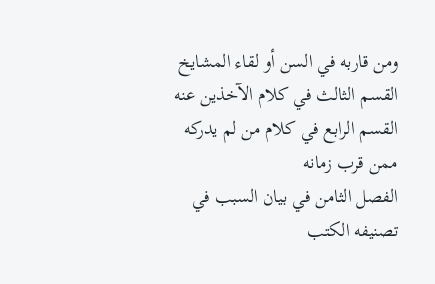ومن قاربه في السن أو لقاء المشايخ
القسم الثالث في كلام الآخذين عنه
القسم الرابع في كلام من لم يدركه ممن قرب زمانه
الفصل الثامن في بيان السبب في تصنيفه الكتب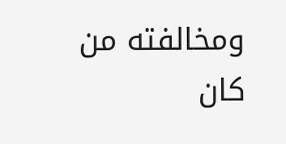ومخالفته من كان